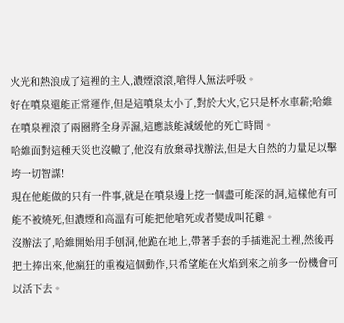火光和熱浪成了這裡的主人,濃煙滾滾,嗆得人無法呼吸。
好在噴泉還能正常運作,但是這噴泉太小了,對於大火,它只是杯水車薪;哈維在噴泉裡滾了兩圈將全身弄濕,這應該能減緩他的死亡時間。
哈維面對這種天災也沒轍了,他沒有放棄尋找辦法,但是大自然的力量足以擊垮一切智謀!
現在他能做的只有一件事,就是在噴泉邊上挖一個盡可能深的洞,這樣他有可能不被燒死,但濃煙和高溫有可能把他嗆死或者變成叫花雞。
沒辦法了,哈維開始用手刨洞,他跪在地上,帶著手套的手插進泥土裡,然後再把土捧出來,他瘋狂的重複這個動作,只希望能在火焰到來之前多一份機會可以活下去。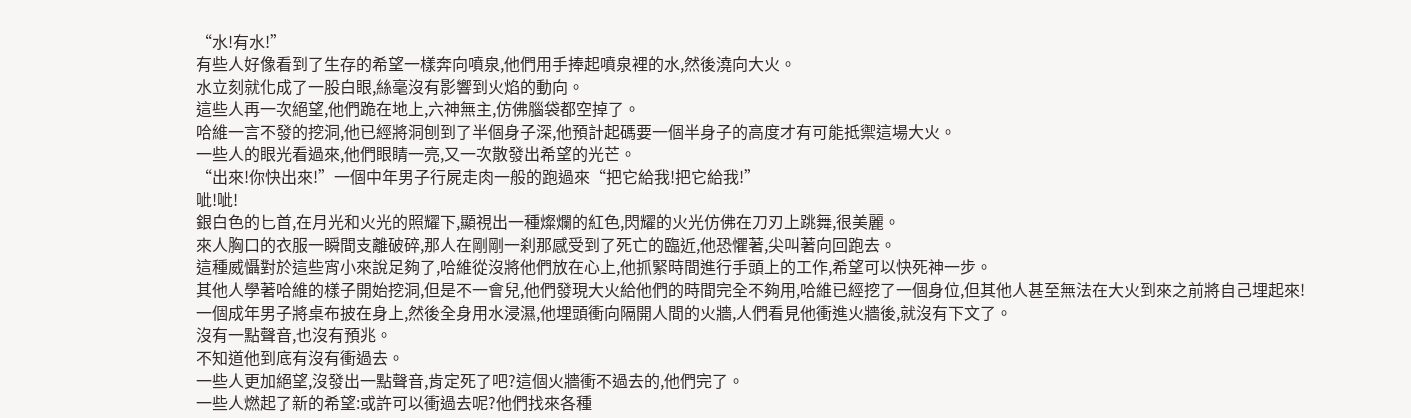“水!有水!”
有些人好像看到了生存的希望一樣奔向噴泉,他們用手捧起噴泉裡的水,然後澆向大火。
水立刻就化成了一股白眼,絲毫沒有影響到火焰的動向。
這些人再一次絕望,他們跪在地上,六神無主,仿佛腦袋都空掉了。
哈維一言不發的挖洞,他已經將洞刨到了半個身子深,他預計起碼要一個半身子的高度才有可能抵禦這場大火。
一些人的眼光看過來,他們眼睛一亮,又一次散發出希望的光芒。
“出來!你快出來!”一個中年男子行屍走肉一般的跑過來“把它給我!把它給我!”
呲!呲!
銀白色的匕首,在月光和火光的照耀下,顯視出一種燦爛的紅色,閃耀的火光仿佛在刀刃上跳舞,很美麗。
來人胸口的衣服一瞬間支離破碎,那人在剛剛一刹那感受到了死亡的臨近,他恐懼著,尖叫著向回跑去。
這種威懾對於這些宵小來說足夠了,哈維從沒將他們放在心上,他抓緊時間進行手頭上的工作,希望可以快死神一步。
其他人學著哈維的樣子開始挖洞,但是不一會兒,他們發現大火給他們的時間完全不夠用,哈維已經挖了一個身位,但其他人甚至無法在大火到來之前將自己埋起來!
一個成年男子將桌布披在身上,然後全身用水浸濕,他埋頭衝向隔開人間的火牆,人們看見他衝進火牆後,就沒有下文了。
沒有一點聲音,也沒有預兆。
不知道他到底有沒有衝過去。
一些人更加絕望,沒發出一點聲音,肯定死了吧?這個火牆衝不過去的,他們完了。
一些人燃起了新的希望:或許可以衝過去呢?他們找來各種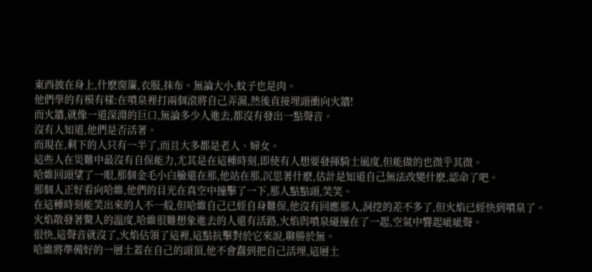東西披在身上,什麽窗簾,衣服,抹布。無論大小,蚊子也是肉。
他們學的有模有樣:在噴泉裡打兩個滾將自己弄濕,然後直接埋頭衝向火牆!
而火牆,就像一道深淵的巨口,無論多少人進去,都沒有發出一點聲音。
沒有人知道,他們是否活著。
而現在,剩下的人只有一半了,而且大多都是老人、婦女。
這些人在災難中最沒有自保能力,尤其是在這種時刻,即使有人想要發揮騎士風度,但能做的也微乎其微。
哈維回頭望了一眼,那個金毛小白臉還在那,他站在那,沉思著什麽,估計是知道自己無法改變什麽,認命了吧。
那個人正好看向哈維,他們的目光在真空中撞擊了一下,那人點點頭,笑笑。
在這種時刻能笑出來的人不一般,但哈維自己已經自身難保,他沒有回應那人,洞挖的差不多了,但火焰已經快到噴泉了。
火焰散發著驚人的溫度,哈維很難想象進去的人還有活路,火焰與噴泉碰撞在了一起,空氣中響起呲呲聲。
很快,這聲音就沒了,火焰佔領了這裡,這點抗擊對於它來說,聊勝於無。
哈維將準備好的一層土蓋在自己的頭頂,他不會蠢到把自己活埋,這層土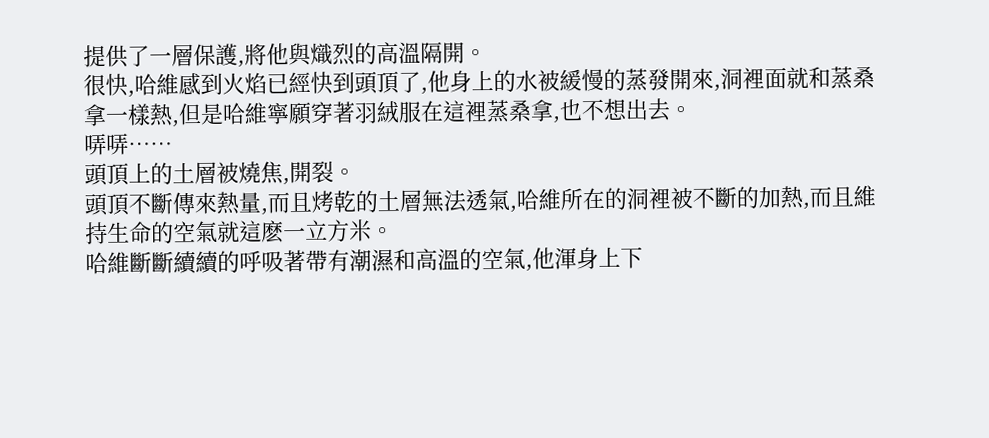提供了一層保護,將他與熾烈的高溫隔開。
很快,哈維感到火焰已經快到頭頂了,他身上的水被緩慢的蒸發開來,洞裡面就和蒸桑拿一樣熱,但是哈維寧願穿著羽絨服在這裡蒸桑拿,也不想出去。
哢哢……
頭頂上的土層被燒焦,開裂。
頭頂不斷傳來熱量,而且烤乾的土層無法透氣,哈維所在的洞裡被不斷的加熱,而且維持生命的空氣就這麽一立方米。
哈維斷斷續續的呼吸著帶有潮濕和高溫的空氣,他渾身上下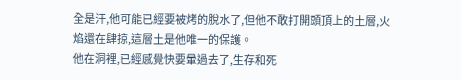全是汗,他可能已經要被烤的脫水了,但他不敢打開頭頂上的土層,火焰還在肆掠,這層土是他唯一的保護。
他在洞裡,已經感覺快要暈過去了,生存和死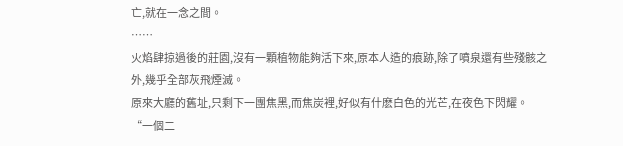亡,就在一念之間。
……
火焰肆掠過後的莊園,沒有一顆植物能夠活下來,原本人造的痕跡,除了噴泉還有些殘骸之外,幾乎全部灰飛煙滅。
原來大廳的舊址,只剩下一團焦黑,而焦炭裡,好似有什麽白色的光芒,在夜色下閃耀。
“一個二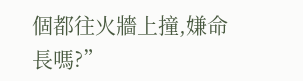個都往火牆上撞,嫌命長嗎?”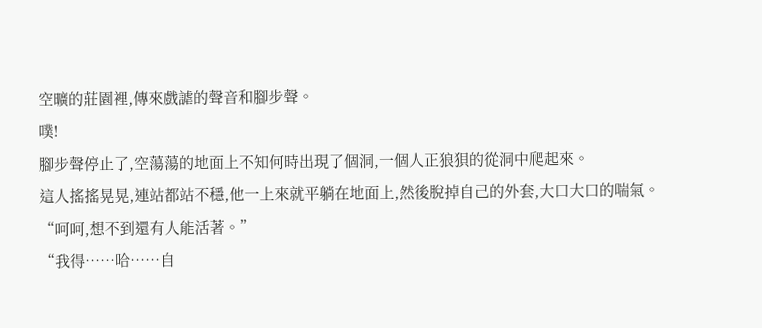空曠的莊園裡,傳來戲謔的聲音和腳步聲。
噗!
腳步聲停止了,空蕩蕩的地面上不知何時出現了個洞,一個人正狼狽的從洞中爬起來。
這人搖搖晃晃,連站都站不穩,他一上來就平躺在地面上,然後脫掉自己的外套,大口大口的喘氣。
“呵呵,想不到還有人能活著。”
“我得……哈……自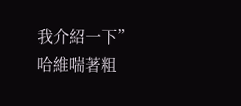我介紹一下”哈維喘著粗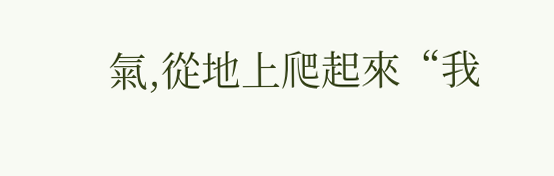氣,從地上爬起來“我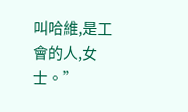叫哈維,是工會的人,女士。”